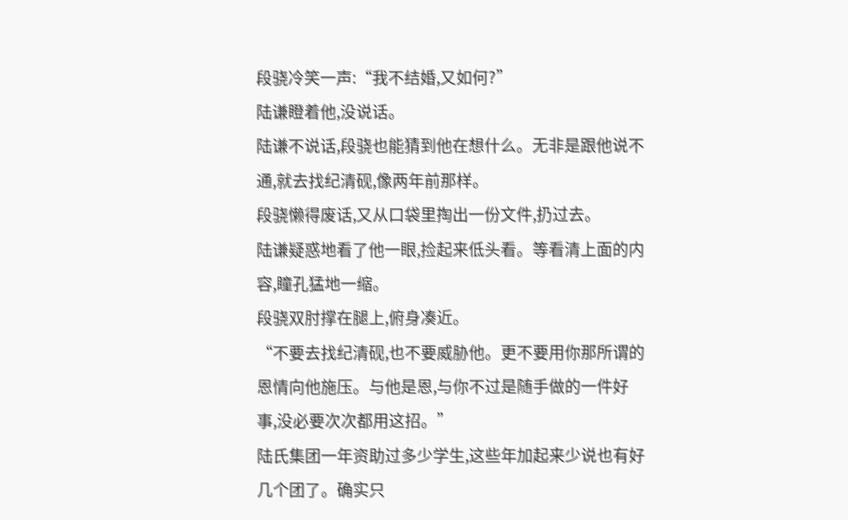段骁冷笑一声:“我不结婚,又如何?”
陆谦瞪着他,没说话。
陆谦不说话,段骁也能猜到他在想什么。无非是跟他说不通,就去找纪清砚,像两年前那样。
段骁懒得废话,又从口袋里掏出一份文件,扔过去。
陆谦疑惑地看了他一眼,捡起来低头看。等看清上面的内容,瞳孔猛地一缩。
段骁双肘撑在腿上,俯身凑近。
“不要去找纪清砚,也不要威胁他。更不要用你那所谓的恩情向他施压。与他是恩,与你不过是随手做的一件好事,没必要次次都用这招。”
陆氏集团一年资助过多少学生,这些年加起来少说也有好几个团了。确实只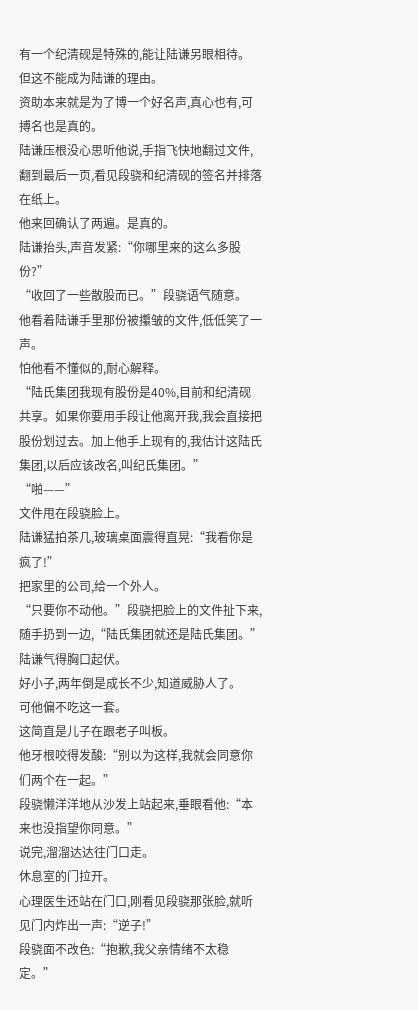有一个纪清砚是特殊的,能让陆谦另眼相待。
但这不能成为陆谦的理由。
资助本来就是为了博一个好名声,真心也有,可搏名也是真的。
陆谦压根没心思听他说,手指飞快地翻过文件,翻到最后一页,看见段骁和纪清砚的签名并排落在纸上。
他来回确认了两遍。是真的。
陆谦抬头,声音发紧:“你哪里来的这么多股份?”
“收回了一些散股而已。”段骁语气随意。
他看着陆谦手里那份被攥皱的文件,低低笑了一声。
怕他看不懂似的,耐心解释。
“陆氏集团我现有股份是40%,目前和纪清砚共享。如果你要用手段让他离开我,我会直接把股份划过去。加上他手上现有的,我估计这陆氏集团,以后应该改名,叫纪氏集团。”
“啪——”
文件甩在段骁脸上。
陆谦猛拍茶几,玻璃桌面震得直晃:“我看你是疯了!”
把家里的公司,给一个外人。
“只要你不动他。”段骁把脸上的文件扯下来,随手扔到一边,“陆氏集团就还是陆氏集团。”
陆谦气得胸口起伏。
好小子,两年倒是成长不少,知道威胁人了。
可他偏不吃这一套。
这简直是儿子在跟老子叫板。
他牙根咬得发酸:“别以为这样,我就会同意你们两个在一起。”
段骁懒洋洋地从沙发上站起来,垂眼看他:“本来也没指望你同意。”
说完,溜溜达达往门口走。
休息室的门拉开。
心理医生还站在门口,刚看见段骁那张脸,就听见门内炸出一声:“逆子!”
段骁面不改色:“抱歉,我父亲情绪不太稳定。”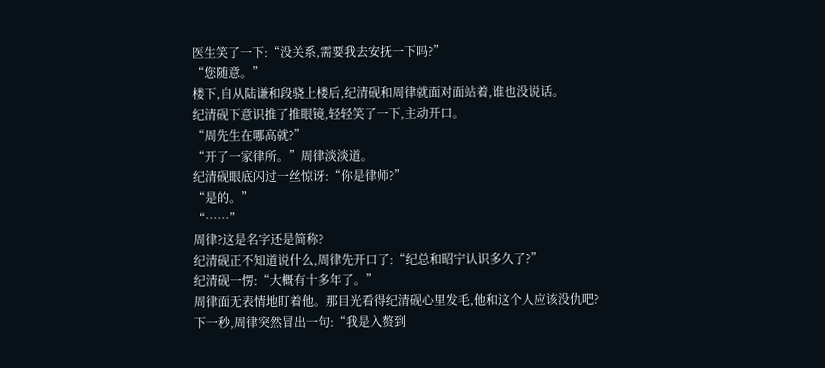医生笑了一下:“没关系,需要我去安抚一下吗?”
“您随意。”
楼下,自从陆谦和段骁上楼后,纪清砚和周律就面对面站着,谁也没说话。
纪清砚下意识推了推眼镜,轻轻笑了一下,主动开口。
“周先生在哪高就?”
“开了一家律所。”周律淡淡道。
纪清砚眼底闪过一丝惊讶:“你是律师?”
“是的。”
“……”
周律?这是名字还是简称?
纪清砚正不知道说什么,周律先开口了:“纪总和昭宁认识多久了?”
纪清砚一愣:“大概有十多年了。”
周律面无表情地盯着他。那目光看得纪清砚心里发毛,他和这个人应该没仇吧?
下一秒,周律突然冒出一句:“我是入赘到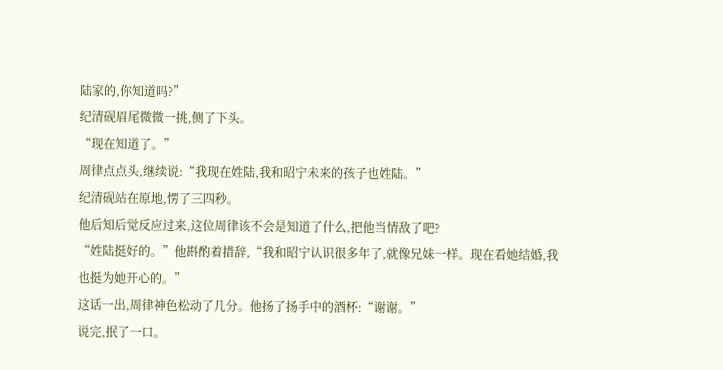陆家的,你知道吗?”
纪清砚眉尾微微一挑,侧了下头。
“现在知道了。”
周律点点头,继续说:“我现在姓陆,我和昭宁未来的孩子也姓陆。”
纪清砚站在原地,愣了三四秒。
他后知后觉反应过来,这位周律该不会是知道了什么,把他当情敌了吧?
“姓陆挺好的。”他斟酌着措辞,“我和昭宁认识很多年了,就像兄妹一样。现在看她结婚,我也挺为她开心的。”
这话一出,周律神色松动了几分。他扬了扬手中的酒杯:“谢谢。”
说完,抿了一口。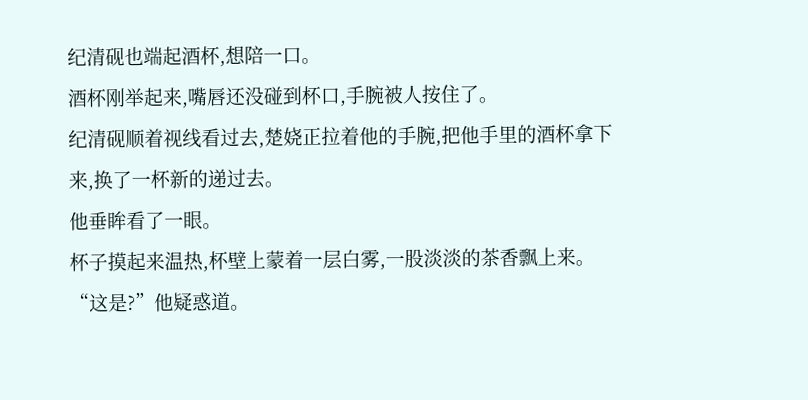纪清砚也端起酒杯,想陪一口。
酒杯刚举起来,嘴唇还没碰到杯口,手腕被人按住了。
纪清砚顺着视线看过去,楚娆正拉着他的手腕,把他手里的酒杯拿下来,换了一杯新的递过去。
他垂眸看了一眼。
杯子摸起来温热,杯壁上蒙着一层白雾,一股淡淡的茶香飘上来。
“这是?”他疑惑道。